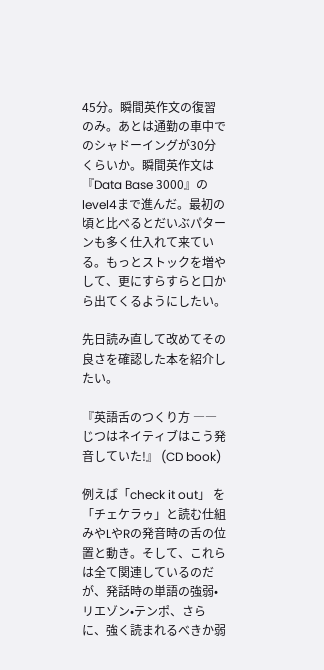45分。瞬間英作文の復習のみ。あとは通勤の車中でのシャドーイングが30分くらいか。瞬間英作文は『Data Base 3000』のlevel4まで進んだ。最初の頃と比べるとだいぶパターンも多く仕入れて来ている。もっとストックを増やして、更にすらすらと口から出てくるようにしたい。

先日読み直して改めてその良さを確認した本を紹介したい。

『英語舌のつくり方 ――じつはネイティブはこう発音していた!』 (CD book)

例えば「check it out」 を「チェケラゥ」と読む仕組みやLやRの発音時の舌の位置と動き。そして、これらは全て関連しているのだが、発話時の単語の強弱•リエゾン•テンポ、さらに、強く読まれるべきか弱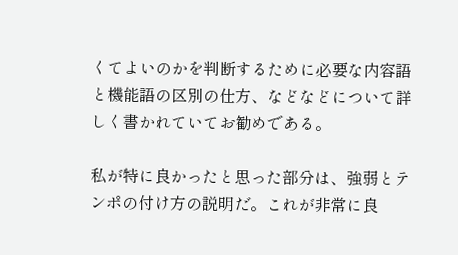くてよいのかを判断するために必要な内容語と機能語の区別の仕方、などなどについて詳しく書かれていてお勧めである。

私が特に良かったと思った部分は、強弱とテンポの付け方の説明だ。これが非常に良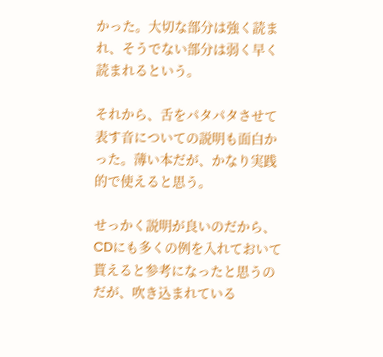かった。大切な部分は強く読まれ、そうでない部分は弱く早く読まれるという。

それから、舌をパタパタさせて表す音についての説明も面白かった。薄い本だが、かなり実践的で使えると思う。

せっかく説明が良いのだから、CDにも多くの例を入れておいて貰えると参考になったと思うのだが、吹き込まれている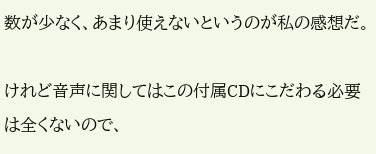数が少なく、あまり使えないというのが私の感想だ。

けれど音声に関してはこの付属CDにこだわる必要は全くないので、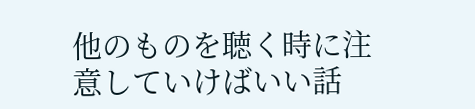他のものを聴く時に注意していけばいい話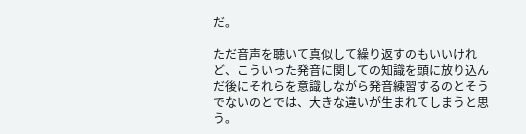だ。

ただ音声を聴いて真似して繰り返すのもいいけれど、こういった発音に関しての知識を頭に放り込んだ後にそれらを意識しながら発音練習するのとそうでないのとでは、大きな違いが生まれてしまうと思う。